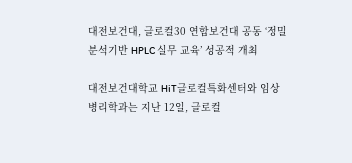대전보건대, 글로컬30 연합보건대 공동 ‘정밀분석기반 HPLC 실무 교육’ 성공적 개최

대전보건대학교 HiT글로컬특화센터와 임상병리학과는 지난 12일, 글로컬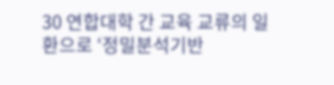30 연합대학 간 교육 교류의 일환으로 ‘정밀분석기반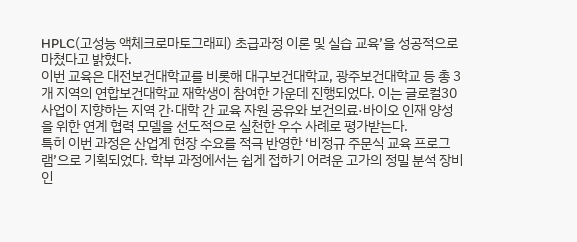HPLC(고성능 액체크로마토그래피) 초급과정 이론 및 실습 교육’을 성공적으로 마쳤다고 밝혔다.
이번 교육은 대전보건대학교를 비롯해 대구보건대학교, 광주보건대학교 등 총 3개 지역의 연합보건대학교 재학생이 참여한 가운데 진행되었다. 이는 글로컬30 사업이 지향하는 지역 간·대학 간 교육 자원 공유와 보건의료·바이오 인재 양성을 위한 연계 협력 모델을 선도적으로 실천한 우수 사례로 평가받는다.
특히 이번 과정은 산업계 현장 수요를 적극 반영한 ‘비정규 주문식 교육 프로그램’으로 기획되었다. 학부 과정에서는 쉽게 접하기 어려운 고가의 정밀 분석 장비인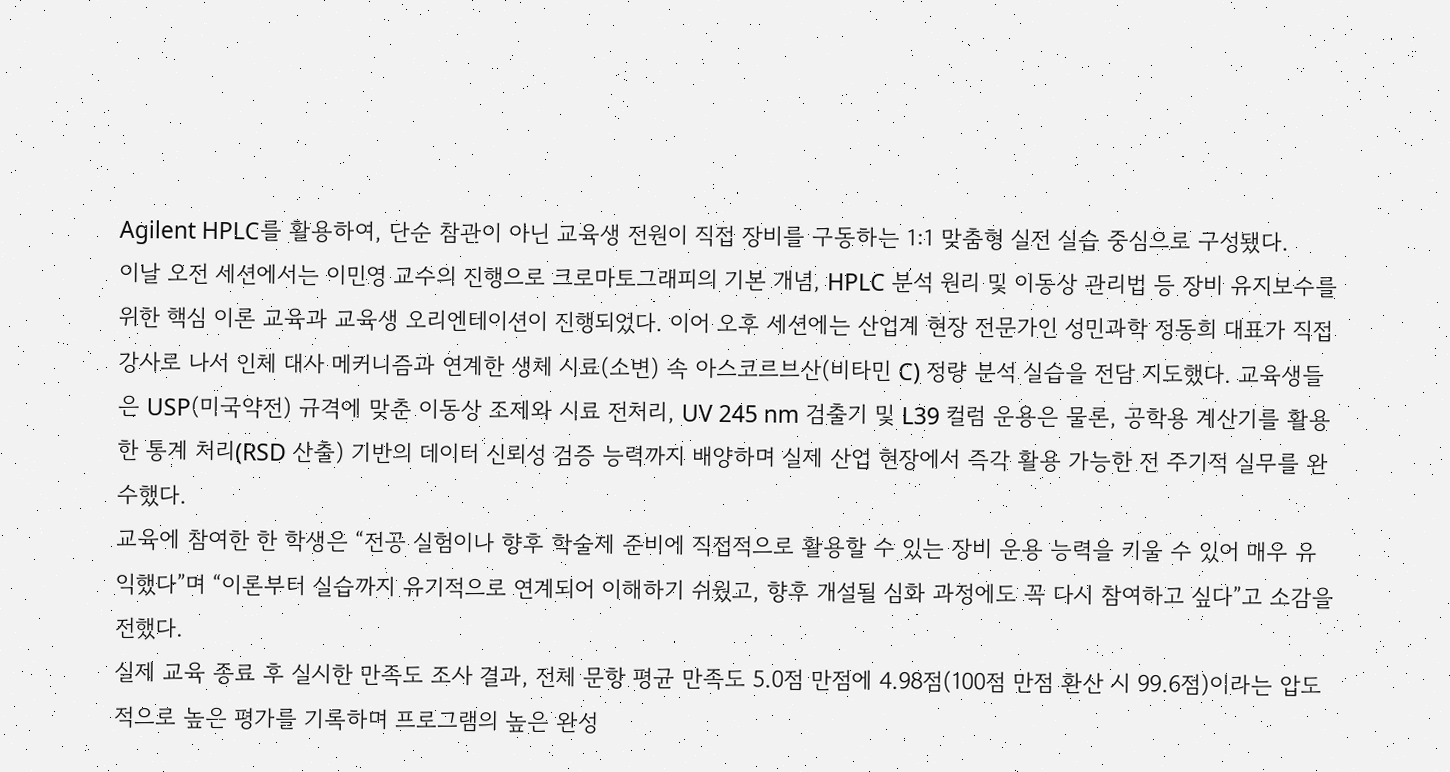Agilent HPLC를 활용하여, 단순 참관이 아닌 교육생 전원이 직접 장비를 구동하는 1:1 맞춤형 실전 실습 중심으로 구성됐다.
이날 오전 세션에서는 이민영 교수의 진행으로 크로마토그래피의 기본 개념, HPLC 분석 원리 및 이동상 관리법 등 장비 유지보수를 위한 핵심 이론 교육과 교육생 오리엔테이션이 진행되었다. 이어 오후 세션에는 산업계 현장 전문가인 성민과학 정동희 대표가 직접 강사로 나서 인체 대사 메커니즘과 연계한 생체 시료(소변) 속 아스코르브산(비타민 C) 정량 분석 실습을 전담 지도했다. 교육생들은 USP(미국약전) 규격에 맞춘 이동상 조제와 시료 전처리, UV 245 nm 검출기 및 L39 컬럼 운용은 물론, 공학용 계산기를 활용한 통계 처리(RSD 산출) 기반의 데이터 신뢰성 검증 능력까지 배양하며 실제 산업 현장에서 즉각 활용 가능한 전 주기적 실무를 완수했다.
교육에 참여한 한 학생은 “전공 실험이나 향후 학술제 준비에 직접적으로 활용할 수 있는 장비 운용 능력을 키울 수 있어 매우 유익했다”며 “이론부터 실습까지 유기적으로 연계되어 이해하기 쉬웠고, 향후 개설될 심화 과정에도 꼭 다시 참여하고 싶다”고 소감을 전했다.
실제 교육 종료 후 실시한 만족도 조사 결과, 전체 문항 평균 만족도 5.0점 만점에 4.98점(100점 만점 환산 시 99.6점)이라는 압도적으로 높은 평가를 기록하며 프로그램의 높은 완성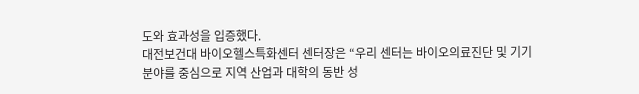도와 효과성을 입증했다.
대전보건대 바이오헬스특화센터 센터장은 “우리 센터는 바이오의료진단 및 기기 분야를 중심으로 지역 산업과 대학의 동반 성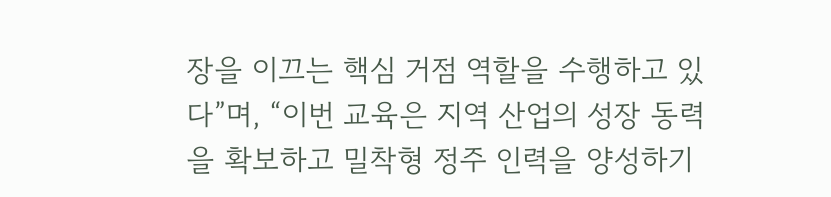장을 이끄는 핵심 거점 역할을 수행하고 있다”며, “이번 교육은 지역 산업의 성장 동력을 확보하고 밀착형 정주 인력을 양성하기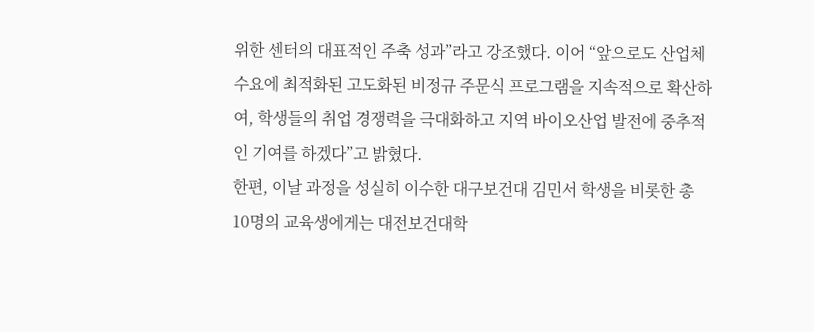위한 센터의 대표적인 주축 성과”라고 강조했다. 이어 “앞으로도 산업체 수요에 최적화된 고도화된 비정규 주문식 프로그램을 지속적으로 확산하여, 학생들의 취업 경쟁력을 극대화하고 지역 바이오산업 발전에 중추적인 기여를 하겠다”고 밝혔다.
한편, 이날 과정을 성실히 이수한 대구보건대 김민서 학생을 비롯한 총 10명의 교육생에게는 대전보건대학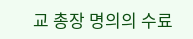교 총장 명의의 수료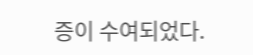증이 수여되었다.